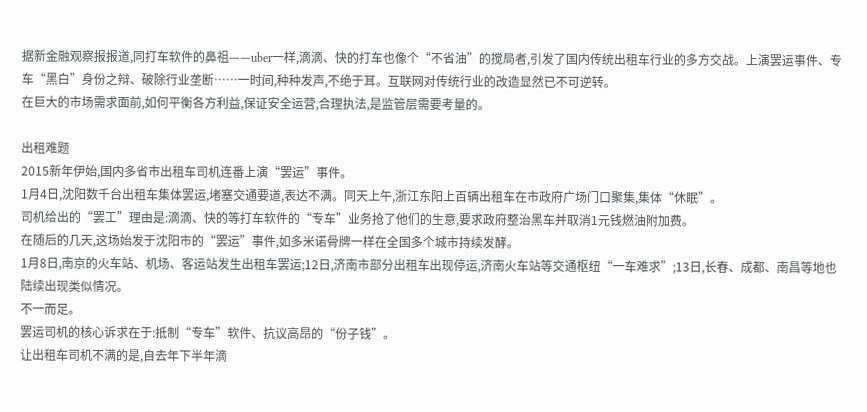据新金融观察报报道,同打车软件的鼻祖——uber一样,滴滴、快的打车也像个“不省油”的搅局者,引发了国内传统出租车行业的多方交战。上演罢运事件、专车“黑白”身份之辩、破除行业垄断……一时间,种种发声,不绝于耳。互联网对传统行业的改造显然已不可逆转。
在巨大的市场需求面前,如何平衡各方利益,保证安全运营,合理执法,是监管层需要考量的。

出租难题
2015新年伊始,国内多省市出租车司机连番上演“罢运”事件。
1月4日,沈阳数千台出租车集体罢运,堵塞交通要道,表达不满。同天上午,浙江东阳上百辆出租车在市政府广场门口聚集,集体“休眠”。
司机给出的“罢工”理由是:滴滴、快的等打车软件的“专车”业务抢了他们的生意,要求政府整治黑车并取消1元钱燃油附加费。
在随后的几天,这场始发于沈阳市的“罢运”事件,如多米诺骨牌一样在全国多个城市持续发酵。
1月8日,南京的火车站、机场、客运站发生出租车罢运;12日,济南市部分出租车出现停运,济南火车站等交通枢纽“一车难求”;13日,长春、成都、南昌等地也陆续出现类似情况。
不一而足。
罢运司机的核心诉求在于:抵制“专车”软件、抗议高昂的“份子钱”。
让出租车司机不满的是,自去年下半年滴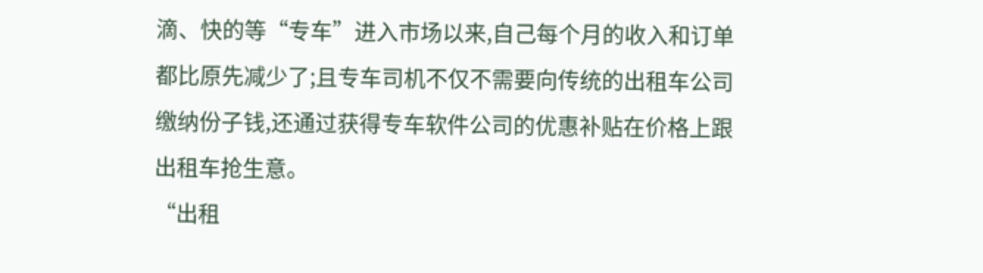滴、快的等“专车”进入市场以来,自己每个月的收入和订单都比原先减少了;且专车司机不仅不需要向传统的出租车公司缴纳份子钱,还通过获得专车软件公司的优惠补贴在价格上跟出租车抢生意。
“出租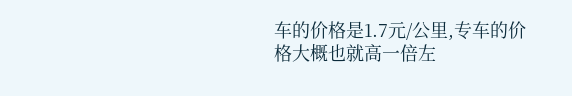车的价格是1.7元/公里,专车的价格大概也就高一倍左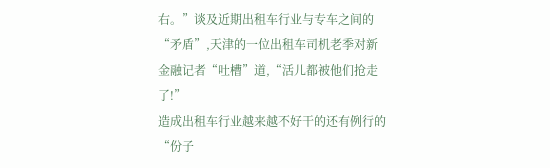右。”谈及近期出租车行业与专车之间的“矛盾”,天津的一位出租车司机老季对新金融记者“吐槽”道,“活儿都被他们抢走了!”
造成出租车行业越来越不好干的还有例行的“份子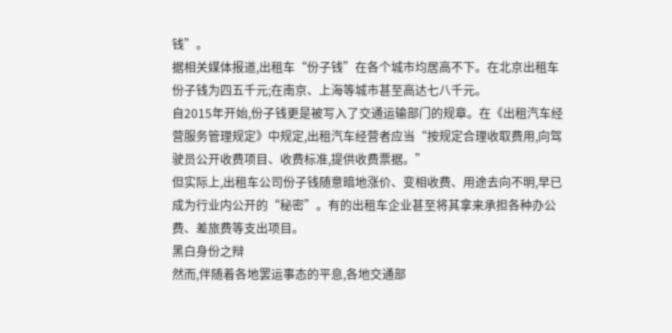钱”。
据相关媒体报道,出租车“份子钱”在各个城市均居高不下。在北京出租车份子钱为四五千元;在南京、上海等城市甚至高达七八千元。
自2015年开始,份子钱更是被写入了交通运输部门的规章。在《出租汽车经营服务管理规定》中规定,出租汽车经营者应当“按规定合理收取费用,向驾驶员公开收费项目、收费标准,提供收费票据。”
但实际上,出租车公司份子钱随意暗地涨价、变相收费、用途去向不明,早已成为行业内公开的“秘密”。有的出租车企业甚至将其拿来承担各种办公费、差旅费等支出项目。
黑白身份之辩
然而,伴随着各地罢运事态的平息,各地交通部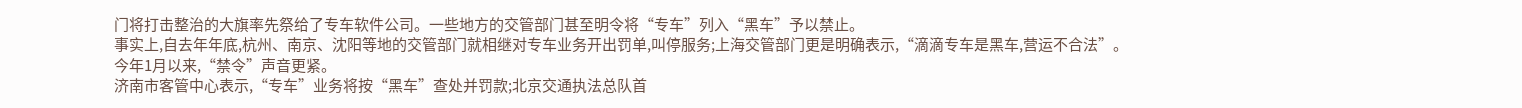门将打击整治的大旗率先祭给了专车软件公司。一些地方的交管部门甚至明令将“专车”列入“黑车”予以禁止。
事实上,自去年年底,杭州、南京、沈阳等地的交管部门就相继对专车业务开出罚单,叫停服务;上海交管部门更是明确表示,“滴滴专车是黑车,营运不合法”。
今年1月以来,“禁令”声音更紧。
济南市客管中心表示,“专车”业务将按“黑车”查处并罚款;北京交通执法总队首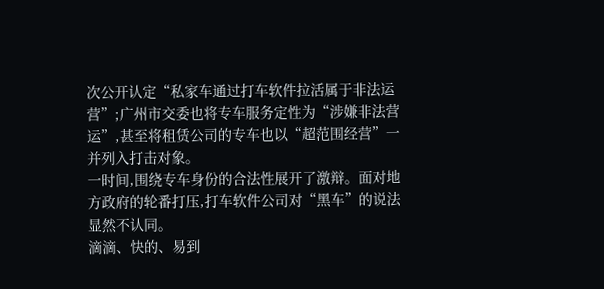次公开认定“私家车通过打车软件拉活属于非法运营”;广州市交委也将专车服务定性为“涉嫌非法营运”,甚至将租赁公司的专车也以“超范围经营”一并列入打击对象。
一时间,围绕专车身份的合法性展开了激辩。面对地方政府的轮番打压,打车软件公司对“黑车”的说法显然不认同。
滴滴、快的、易到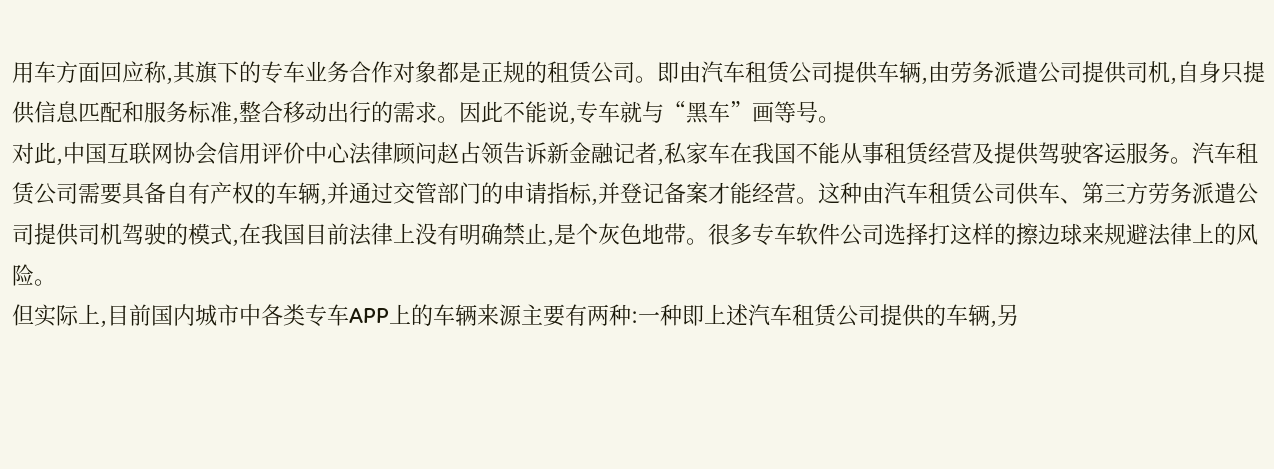用车方面回应称,其旗下的专车业务合作对象都是正规的租赁公司。即由汽车租赁公司提供车辆,由劳务派遣公司提供司机,自身只提供信息匹配和服务标准,整合移动出行的需求。因此不能说,专车就与“黑车”画等号。
对此,中国互联网协会信用评价中心法律顾问赵占领告诉新金融记者,私家车在我国不能从事租赁经营及提供驾驶客运服务。汽车租赁公司需要具备自有产权的车辆,并通过交管部门的申请指标,并登记备案才能经营。这种由汽车租赁公司供车、第三方劳务派遣公司提供司机驾驶的模式,在我国目前法律上没有明确禁止,是个灰色地带。很多专车软件公司选择打这样的擦边球来规避法律上的风险。
但实际上,目前国内城市中各类专车APP上的车辆来源主要有两种:一种即上述汽车租赁公司提供的车辆,另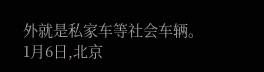外就是私家车等社会车辆。
1月6日,北京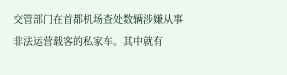交管部门在首都机场查处数辆涉嫌从事非法运营载客的私家车。其中就有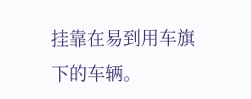挂靠在易到用车旗下的车辆。